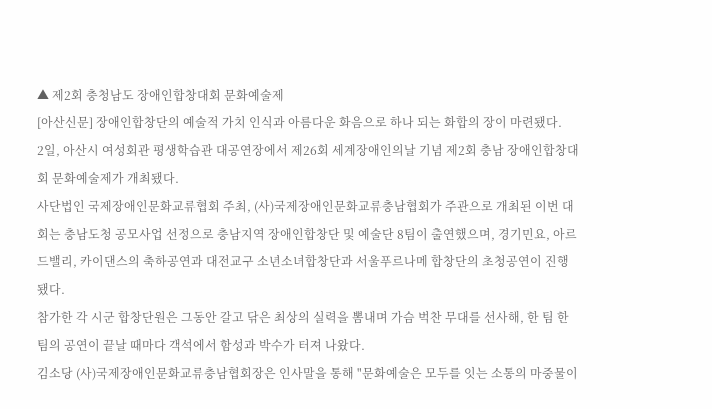▲ 제2회 충청남도 장애인합창대회 문화예술제
[아산신문] 장애인합창단의 예술적 가치 인식과 아름다운 화음으로 하나 되는 화합의 장이 마련됐다.
2일, 아산시 여성회관 평생학습관 대공연장에서 제26회 세계장애인의날 기념 제2회 충남 장애인합창대회 문화예술제가 개최됐다.
사단법인 국제장애인문화교류협회 주최, (사)국제장애인문화교류충남협회가 주관으로 개최된 이번 대회는 충남도청 공모사업 선정으로 충남지역 장애인합창단 및 예술단 8팀이 출연했으며, 경기민요, 아르드밸리, 카이댄스의 축하공연과 대전교구 소년소녀합창단과 서울푸르나메 합창단의 초청공연이 진행됐다.
참가한 각 시군 합창단원은 그동안 갈고 닦은 최상의 실력을 뽐내며 가슴 벅찬 무대를 선사해, 한 팀 한 팀의 공연이 끝날 때마다 객석에서 함성과 박수가 터져 나왔다.
김소당 (사)국제장애인문화교류충남협회장은 인사말을 통해 "문화예술은 모두를 잇는 소통의 마중물이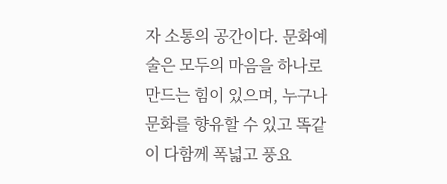자 소통의 공간이다. 문화예술은 모두의 마음을 하나로 만드는 힘이 있으며, 누구나 문화를 향유할 수 있고 똑같이 다함께 폭넓고 풍요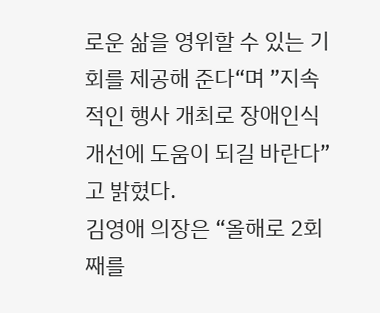로운 삶을 영위할 수 있는 기회를 제공해 준다“며 ”지속적인 행사 개최로 장애인식 개선에 도움이 되길 바란다”고 밝혔다.
김영애 의장은 “올해로 2회째를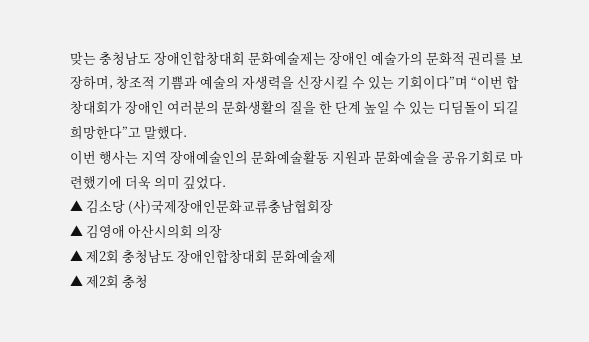맞는 충청남도 장애인합창대회 문화예술제는 장애인 예술가의 문화적 권리를 보장하며, 창조적 기쁨과 예술의 자생력을 신장시킬 수 있는 기회이다”며 “이번 합창대회가 장애인 여러분의 문화생활의 질을 한 단계 높일 수 있는 디딤돌이 되길 희망한다”고 말했다.
이번 행사는 지역 장애예술인의 문화예술활동 지원과 문화예술을 공유기회로 마련했기에 더욱 의미 깊었다.
▲ 김소당 (사)국제장애인문화교류충남협회장
▲ 김영애 아산시의회 의장
▲ 제2회 충청남도 장애인합창대회 문화예술제
▲ 제2회 충청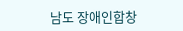남도 장애인합창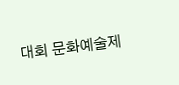대회 문화예술제